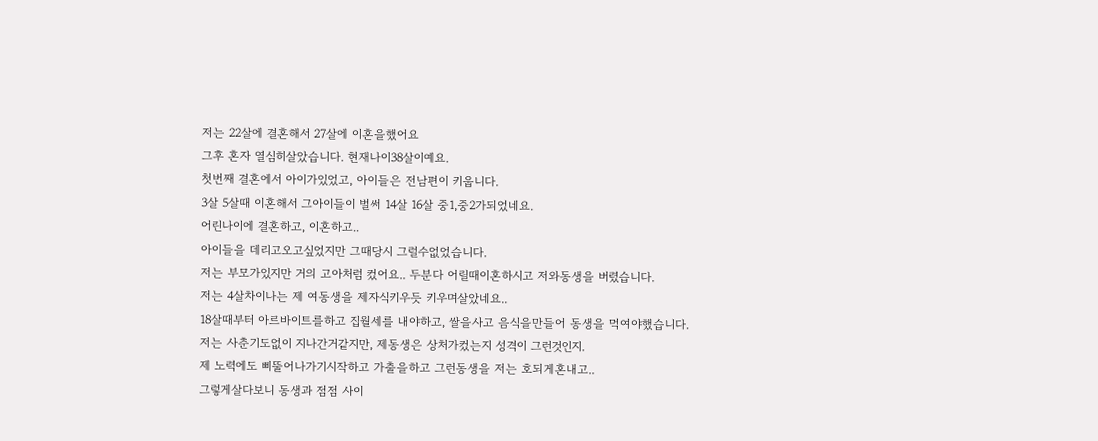저는 22살에 결혼해서 27살에 이혼을했어요
그후 혼자 열심히살았습니다. 현재나이38살이예요.
첫번째 결혼에서 아이가있었고, 아이들은 전남편이 키웁니다.
3살 5살때 이혼해서 그아이들이 벌써 14살 16살 중1,중2가되었네요.
어린나이에 결혼하고, 이혼하고..
아이들을 데리고오고싶었지만 그때당시 그럴수없었습니다.
저는 부모가있지만 거의 고아처럼 컸어요.. 두분다 어릴때이혼하시고 저와동생을 버렸습니다.
저는 4살차이나는 제 여동생을 제자식키우듯 키우며살았네요..
18살때부터 아르바이트를하고 집월세를 내야하고, 쌀을사고 음식을만들어 동생을 먹여야했습니다.
저는 사춘기도없이 지나간거같지만, 제동생은 상처가컸는지 성격이 그런것인지.
제 노력에도 삐뚤어나가기시작하고 가출을하고 그런동생을 저는 호되게혼내고..
그렇게살다보니 동생과 점점 사이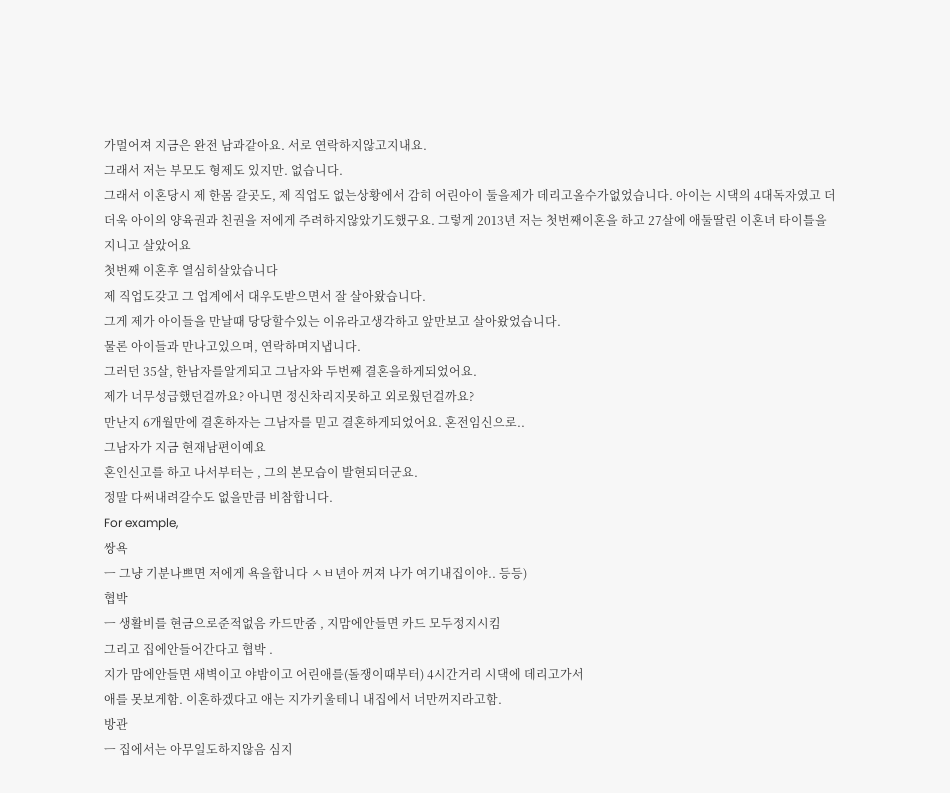가멀어져 지금은 완전 남과같아요. 서로 연락하지않고지내요.
그래서 저는 부모도 형제도 있지만. 없습니다.
그래서 이혼당시 제 한몸 갈곳도, 제 직업도 없는상황에서 감히 어린아이 둘을제가 데리고올수가없었습니다. 아이는 시댁의 4대독자였고 더더욱 아이의 양육권과 친권을 저에게 주려하지않았기도했구요. 그렇게 2013년 저는 첫번째이혼을 하고 27살에 애둘딸린 이혼녀 타이틀을 지니고 살았어요
첫번째 이혼후 열심히살았습니다
제 직업도갖고 그 업계에서 대우도받으면서 잘 살아왔습니다.
그게 제가 아이들을 만날때 당당할수있는 이유라고생각하고 앞만보고 살아왔었습니다.
물론 아이들과 만나고있으며, 연락하며지냅니다.
그러던 35살, 한남자를알게되고 그남자와 두번째 결혼을하게되었어요.
제가 너무성급했던걸까요? 아니면 정신차리지못하고 외로웠던걸까요?
만난지 6개월만에 결혼하자는 그남자를 믿고 결혼하게되었어요. 혼전임신으로..
그남자가 지금 현재남편이예요
혼인신고를 하고 나서부터는 , 그의 본모습이 발현되더군요.
정말 다써내려갈수도 없을만큼 비참합니다.
For example,
쌍욕
ㅡ 그냥 기분나쁘면 저에게 욕을합니다 ㅅㅂ년아 꺼져 나가 여기내집이야.. 등등)
협박
ㅡ 생활비를 현금으로준적없음 카드만줌 , 지맘에안들면 카드 모두정지시킴
그리고 집에안들어간다고 협박 .
지가 맘에안들면 새벽이고 야밤이고 어린애를(돌쟁이때부터) 4시간거리 시댁에 데리고가서
애를 못보게함. 이혼하겠다고 애는 지가키울테니 내집에서 너만꺼지라고함.
방관
ㅡ 집에서는 아무일도하지않음 심지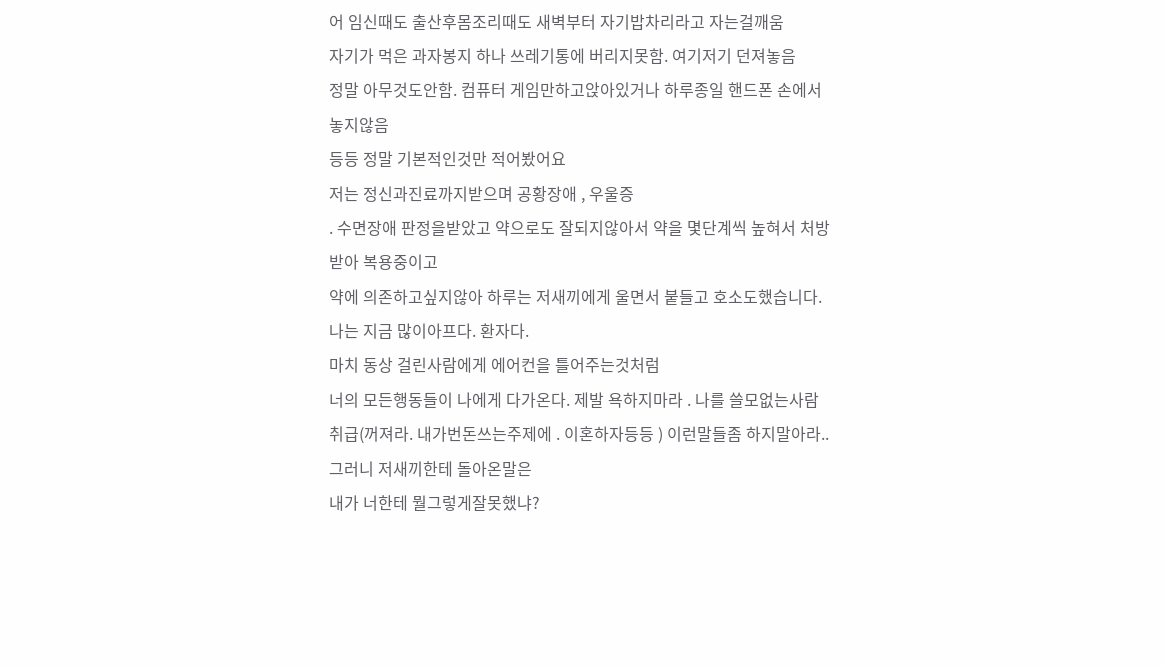어 임신때도 출산후몸조리때도 새벽부터 자기밥차리라고 자는걸깨움
자기가 먹은 과자봉지 하나 쓰레기통에 버리지못함. 여기저기 던져놓음
정말 아무것도안함. 컴퓨터 게임만하고앉아있거나 하루종일 핸드폰 손에서놓지않음
등등 정말 기본적인것만 적어봤어요
저는 정신과진료까지받으며 공황장애 , 우울증
. 수면장애 판정을받았고 약으로도 잘되지않아서 약을 몇단계씩 높혀서 처방받아 복용중이고
약에 의존하고싶지않아 하루는 저새끼에게 울면서 붙들고 호소도했습니다.
나는 지금 많이아프다. 환자다.
마치 동상 걸린사람에게 에어컨을 틀어주는것처럼
너의 모든행동들이 나에게 다가온다. 제발 욕하지마라 . 나를 쓸모없는사람취급(꺼져라. 내가번돈쓰는주제에 . 이혼하자등등 ) 이런말들좀 하지말아라..
그러니 저새끼한테 돌아온말은
내가 너한테 뭘그렇게잘못했냐?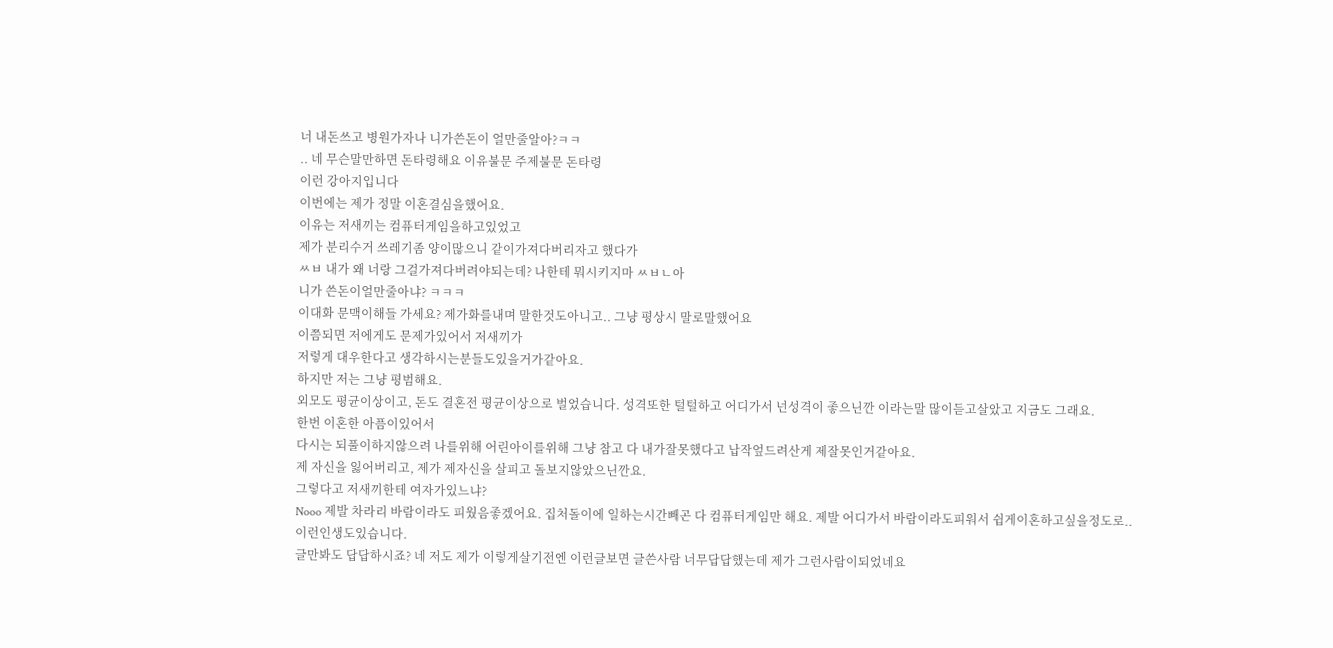너 내돈쓰고 병원가자나 니가쓴돈이 얼만줄알아?ㅋㅋ
.. 네 무슨말만하면 돈타령해요 이유불문 주제불문 돈타령
이런 강아지입니다
이번에는 제가 정말 이혼결심을했어요.
이유는 저새끼는 컴퓨터게임을하고있었고
제가 분리수거 쓰레기좀 양이많으니 같이가져다버리자고 했다가
ㅆㅂ 내가 왜 너랑 그걸가져다버려야되는데? 나한테 뭐시키지마 ㅆㅂㄴ아
니가 쓴돈이얼만줄아냐? ㅋㅋㅋ
이대화 문맥이해들 가세요? 제가화를내며 말한것도아니고.. 그냥 평상시 말로말했어요
이쯤되면 저에게도 문제가있어서 저새끼가
저렇게 대우한다고 생각하시는분들도있을거가같아요.
하지만 저는 그냥 평범해요.
외모도 평균이상이고, 돈도 결혼전 평균이상으로 벌었습니다. 성격또한 털털하고 어디가서 넌성격이 좋으닌깐 이라는말 많이듣고살았고 지금도 그래요.
한번 이혼한 아픔이있어서
다시는 되풀이하지않으려 나를위해 어린아이를위해 그냥 참고 다 내가잘못했다고 납작엎드려산게 제잘못인거같아요.
제 자신을 잃어버리고, 제가 제자신을 살피고 돌보지않았으닌깐요.
그렇다고 저새끼한테 여자가있느냐?
Nooo 제발 차라리 바람이라도 피웠음좋겠어요. 집처돌이에 일하는시간빼곤 다 컴퓨터게임만 해요. 제발 어디가서 바람이라도피워서 쉽게이혼하고싶을정도로..
이런인생도있습니다.
글만봐도 답답하시죠? 네 저도 제가 이렇게살기전엔 이런글보면 글쓴사람 너무답답했는데 제가 그런사람이되었네요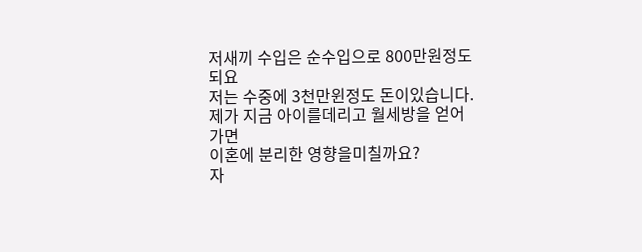저새끼 수입은 순수입으로 800만원정도되요
저는 수중에 3천만윈정도 돈이있습니다.
제가 지금 아이를데리고 월세방을 얻어 가면
이혼에 분리한 영향을미칠까요?
자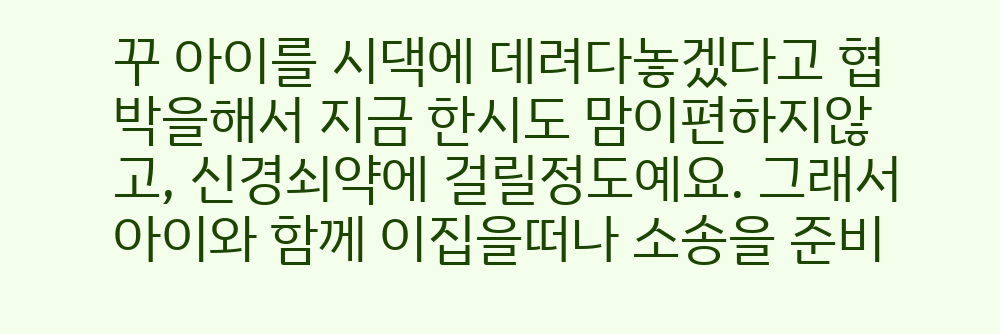꾸 아이를 시댁에 데려다놓겠다고 협박을해서 지금 한시도 맘이편하지않고, 신경쇠약에 걸릴정도예요. 그래서 아이와 함께 이집을떠나 소송을 준비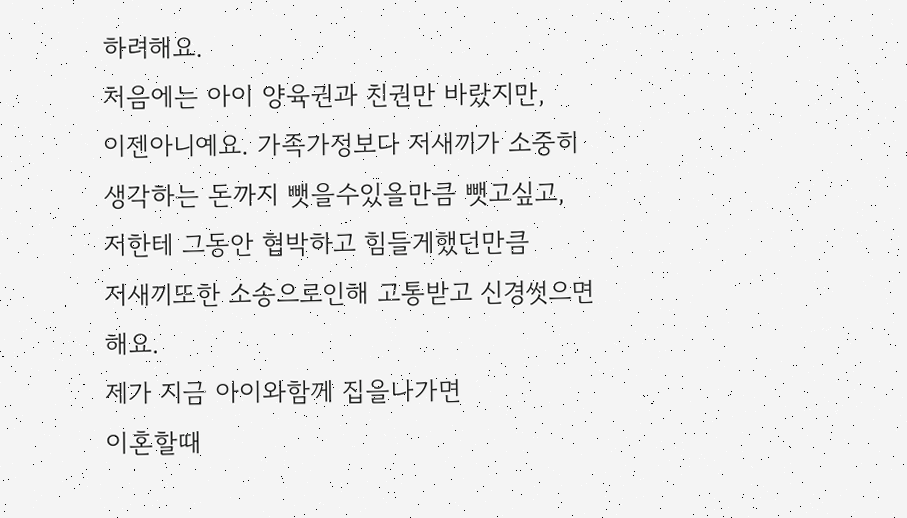하려해요.
처음에는 아이 양육권과 친권만 바랐지만,
이젠아니예요. 가족가정보다 저새끼가 소중히 생각하는 돈까지 뺏을수있을만큼 뺏고싶고,
저한테 그동안 협박하고 힘들게했던만큼
저새끼또한 소송으로인해 고통받고 신경썻으면해요.
제가 지금 아이와함께 집을나가면
이혼할때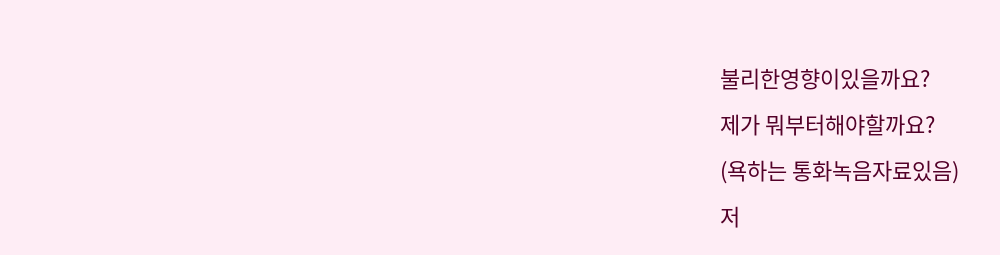불리한영향이있을까요?
제가 뭐부터해야할까요?
(욕하는 통화녹음자료있음)
저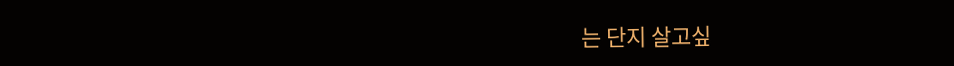는 단지 살고싶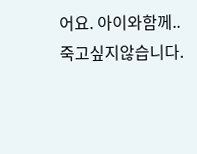어요. 아이와함께..
죽고싶지않습니다.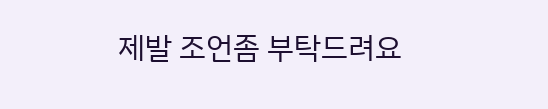제발 조언좀 부탁드려요